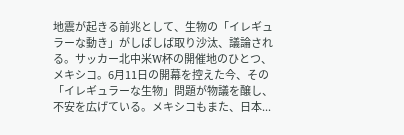地震が起きる前兆として、生物の「イレギュラーな動き」がしばしば取り沙汰、議論される。サッカー北中米W杯の開催地のひとつ、メキシコ。6月11日の開幕を控えた今、その「イレギュラーな生物」問題が物議を醸し、不安を広げている。メキシコもまた、日本...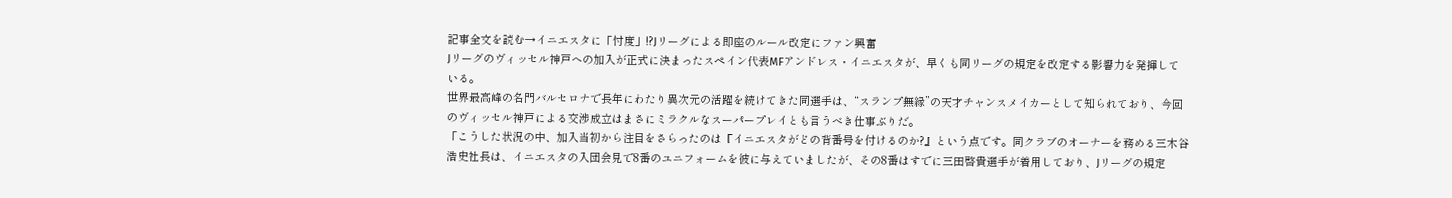記事全文を読む→イニエスタに「忖度」!?Jリーグによる即座のルール改定にファン興奮
Jリーグのヴィッセル神戸への加入が正式に決まったスペイン代表MFアンドレス・イニエスタが、早くも同リーグの規定を改定する影響力を発揮している。
世界最高峰の名門バルセロナで長年にわたり異次元の活躍を続けてきた同選手は、“スランプ無縁”の天才チャンスメイカーとして知られており、今回のヴィッセル神戸による交渉成立はまさにミラクルなスーパープレイとも言うべき仕事ぶりだ。
「こうした状況の中、加入当初から注目をさらったのは『イニエスタがどの背番号を付けるのか?』という点です。同クラブのオーナーを務める三木谷浩史社長は、イニエスタの入団会見で8番のユニフォームを彼に与えていましたが、その8番はすでに三田啓貴選手が着用しており、Jリーグの規定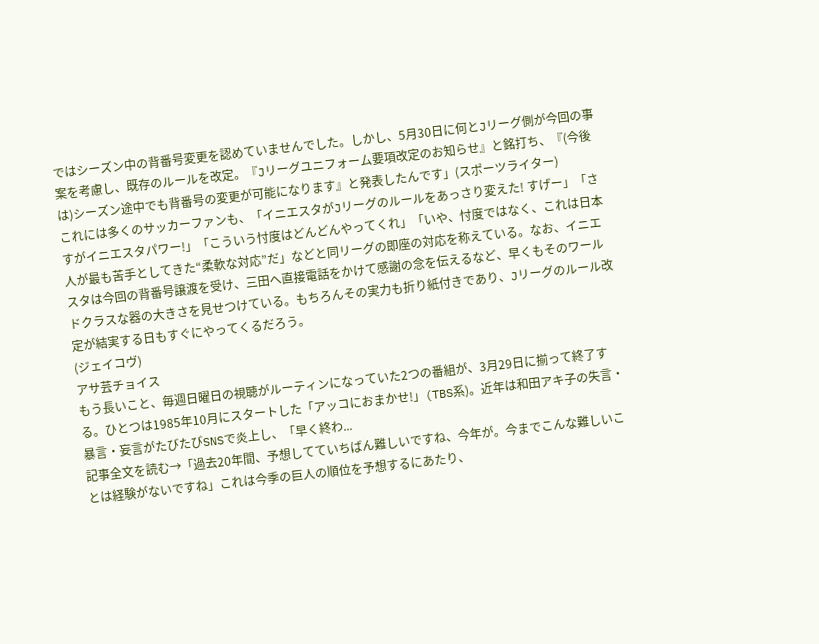ではシーズン中の背番号変更を認めていませんでした。しかし、5月30日に何とJリーグ側が今回の事案を考慮し、既存のルールを改定。『Jリーグユニフォーム要項改定のお知らせ』と銘打ち、『(今後は)シーズン途中でも背番号の変更が可能になります』と発表したんです」(スポーツライター)
これには多くのサッカーファンも、「イニエスタがJリーグのルールをあっさり変えた! すげー」「さすがイニエスタパワー!」「こういう忖度はどんどんやってくれ」「いや、忖度ではなく、これは日本人が最も苦手としてきた“柔軟な対応”だ」などと同リーグの即座の対応を称えている。なお、イニエスタは今回の背番号譲渡を受け、三田へ直接電話をかけて感謝の念を伝えるなど、早くもそのワールドクラスな器の大きさを見せつけている。もちろんその実力も折り紙付きであり、Jリーグのルール改定が結実する日もすぐにやってくるだろう。
(ジェイコヴ)
アサ芸チョイス
もう長いこと、毎週日曜日の視聴がルーティンになっていた2つの番組が、3月29日に揃って終了する。ひとつは1985年10月にスタートした「アッコにおまかせ!」(TBS系)。近年は和田アキ子の失言・暴言・妄言がたびたびSNSで炎上し、「早く終わ...
記事全文を読む→「過去20年間、予想してていちばん難しいですね、今年が。今までこんな難しいことは経験がないですね」これは今季の巨人の順位を予想するにあたり、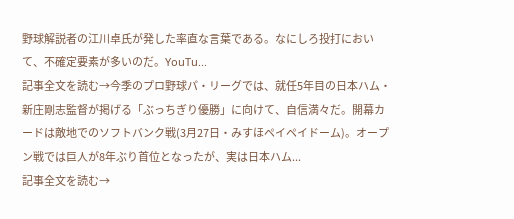野球解説者の江川卓氏が発した率直な言葉である。なにしろ投打において、不確定要素が多いのだ。YouTu...
記事全文を読む→今季のプロ野球パ・リーグでは、就任5年目の日本ハム・新庄剛志監督が掲げる「ぶっちぎり優勝」に向けて、自信満々だ。開幕カードは敵地でのソフトバンク戦(3月27日・みすほペイペイドーム)。オープン戦では巨人が8年ぶり首位となったが、実は日本ハム...
記事全文を読む→